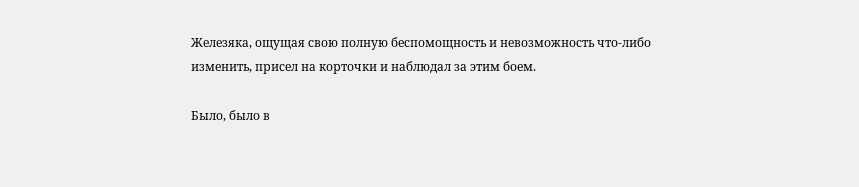Железяка, ощущая свою полную беспомощность и невозможность что-либо изменить, присел на корточки и наблюдал за этим боем.

Было, было в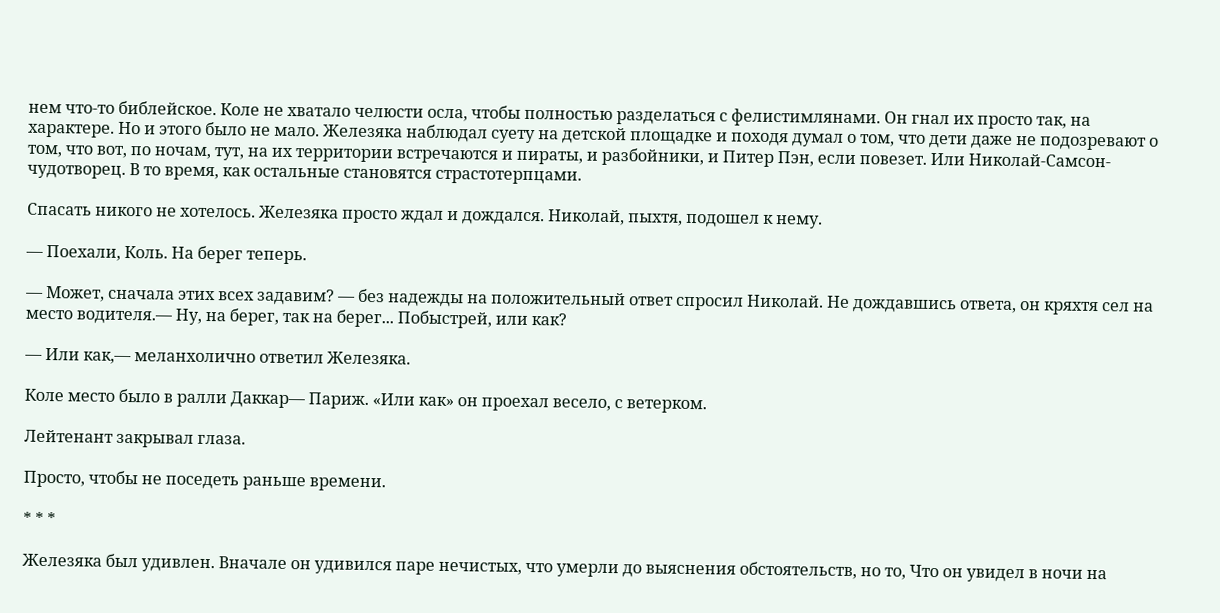нем что-то библейское. Коле не хватало челюсти осла, чтобы полностью разделаться с фелистимлянами. Он гнал их просто так, на характере. Но и этого было не мало. Железяка наблюдал суету на детской площадке и походя думал о том, что дети даже не подозревают о том, что вот, по ночам, тут, на их территории встречаются и пираты, и разбойники, и Питер Пэн, если повезет. Или Николай-Самсон-чудотворец. В то время, как остальные становятся страстотерпцами.

Спасать никого не хотелось. Железяка просто ждал и дождался. Николай, пыхтя, подошел к нему.

— Поехали, Коль. На берег теперь.

— Может, сначала этих всех задавим? — без надежды на положительный ответ спросил Николай. Не дождавшись ответа, он кряхтя сел на место водителя.— Ну, на берег, так на берег... Побыстрей, или как?

— Или как,— меланхолично ответил Железяка.

Коле место было в ралли Даккар— Париж. «Или как» он проехал весело, с ветерком.

Лейтенант закрывал глаза.

Просто, чтобы не поседеть раньше времени.

* * *

Железяка был удивлен. Вначале он удивился паре нечистых, что умерли до выяснения обстоятельств, но то, Что он увидел в ночи на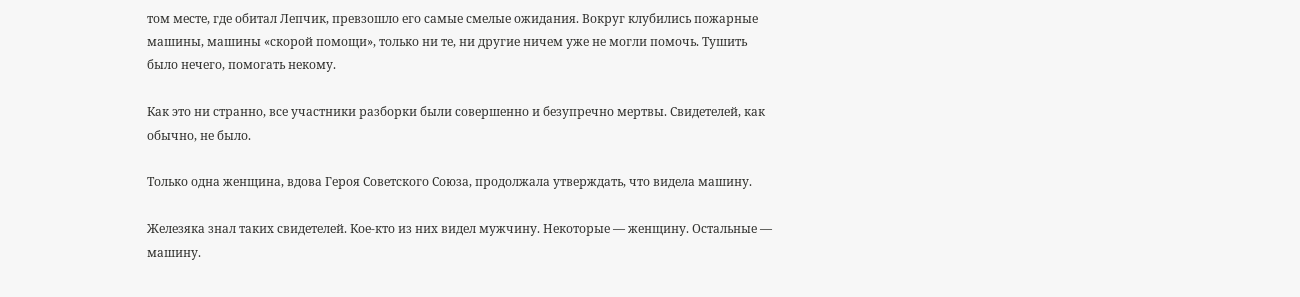том месте, где обитал Лепчик, превзошло его самые смелые ожидания. Вокруг клубились пожарные машины, машины «скорой помощи», только ни те, ни другие ничем уже не могли помочь. Тушить было нечего, помогать некому.

Как это ни странно, все участники разборки были совершенно и безупречно мертвы. Свидетелей, как обычно, не было.

Только одна женщина, вдова Героя Советского Союза, продолжала утверждать, что видела машину.

Железяка знал таких свидетелей. Кое-кто из них видел мужчину. Некоторые — женщину. Остальные — машину.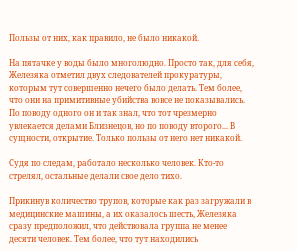Пользы от них, как правило, не было никакой.

На пятачке у воды было многолюдно. Просто так, для себя, Железяка отметил двух следователей прокуратуры, которым тут совершенно нечего было делать. Тем более, что они на примитивные убийства вовсе не показывались. По поводу одного он и так знал, что тот чрезмерно увлекается делами Близнецов, но по поводу второго... В сущности, открытие. Только пользы от него нет никакой.

Судя по следам, работало несколько человек. Кто-то стрелял, остальные делали свое дело тихо.

Прикинув количество трупов, которые как раз загружали в медицинские машины, а их оказалось шесть, Железяка сразу предположил, что действовала группа не менее десяти человек. Тем более, что тут находились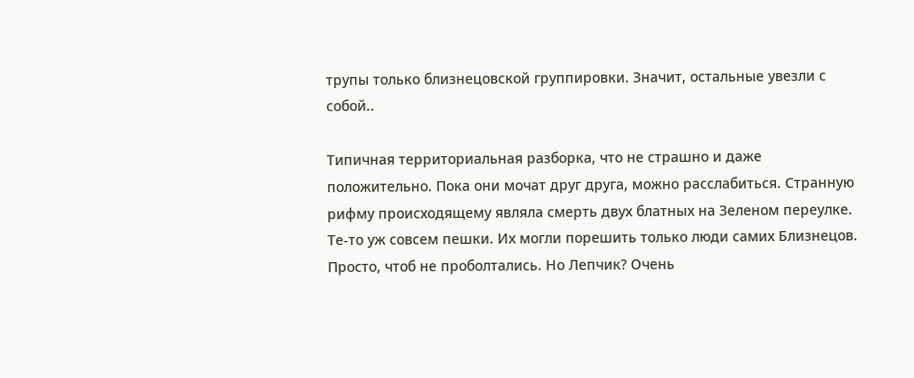трупы только близнецовской группировки. Значит, остальные увезли с собой..

Типичная территориальная разборка, что не страшно и даже положительно. Пока они мочат друг друга, можно расслабиться. Странную рифму происходящему являла смерть двух блатных на Зеленом переулке. Те-то уж совсем пешки. Их могли порешить только люди самих Близнецов. Просто, чтоб не проболтались. Но Лепчик? Очень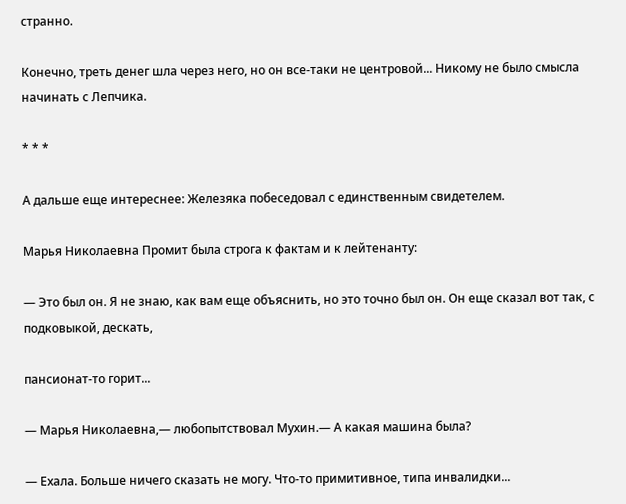странно.

Конечно, треть денег шла через него, но он все-таки не центровой... Никому не было смысла начинать с Лепчика.

* * *

А дальше еще интереснее: Железяка побеседовал с единственным свидетелем.

Марья Николаевна Промит была строга к фактам и к лейтенанту:

— Это был он. Я не знаю, как вам еще объяснить, но это точно был он. Он еще сказал вот так, с подковыкой, дескать,

пансионат-то горит...

— Марья Николаевна,— любопытствовал Мухин.— А какая машина была?

— Ехала. Больше ничего сказать не могу. Что-то примитивное, типа инвалидки...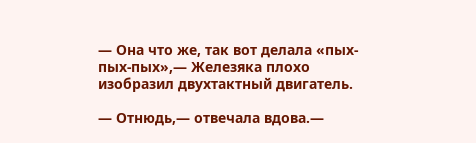— Она что же, так вот делала «пых-пых-пых»,— Железяка плохо изобразил двухтактный двигатель.

— Отнюдь,— отвечала вдова.—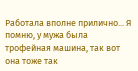Работала вполне прилично... Я помню, у мужа была трофейная машина, так вот она тоже так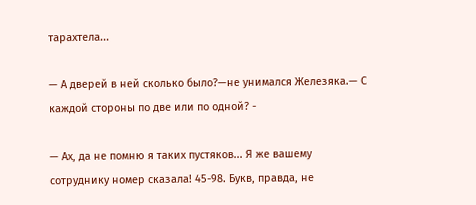тарахтела...

— А дверей в ней сколько было?—не унимался Железяка.— С каждой стороны по две или по одной? -

— Ах, да не помню я таких пустяков... Я же вашему сотруднику номер сказала! 45-98. Букв, правда, не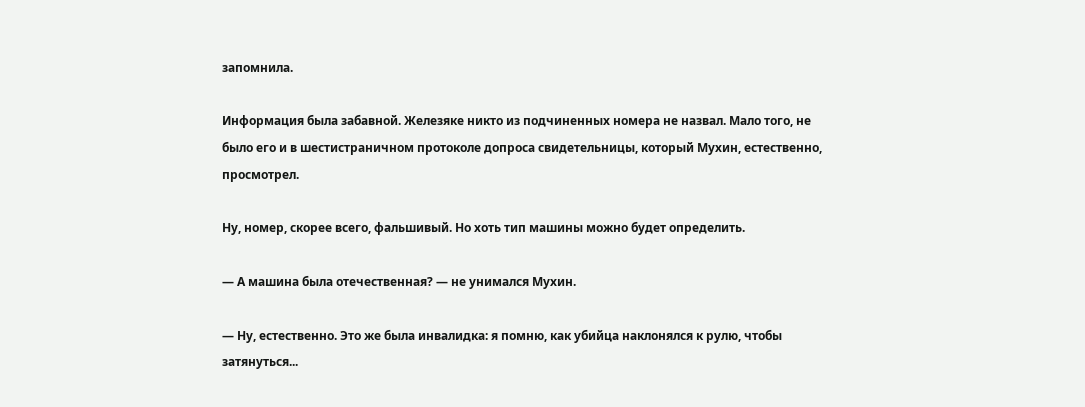запомнила.

Информация была забавной. Железяке никто из подчиненных номера не назвал. Мало того, не было его и в шестистраничном протоколе допроса свидетельницы, который Мухин, естественно, просмотрел.

Ну, номер, скорее всего, фальшивый. Но хоть тип машины можно будет определить.

— А машина была отечественная? — не унимался Мухин.

— Ну, естественно. Это же была инвалидка: я помню, как убийца наклонялся к рулю, чтобы затянуться...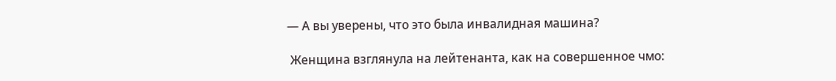— А вы уверены, что это была инвалидная машина?

 Женщина взглянула на лейтенанта, как на совершенное чмо: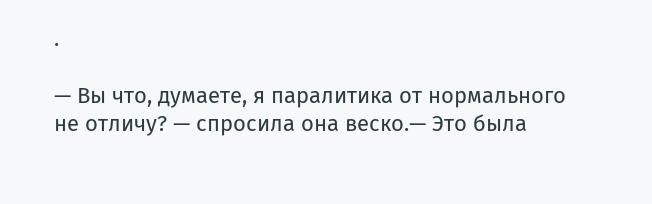.

— Вы что, думаете, я паралитика от нормального не отличу? — спросила она веско.— Это была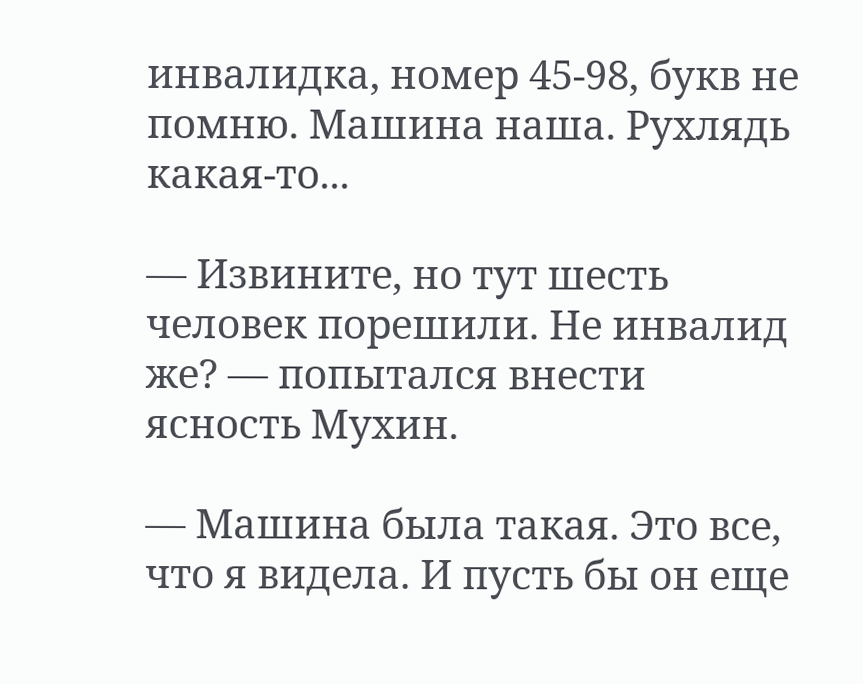инвалидка, номер 45-98, букв не помню. Машина наша. Рухлядь какая-то...

— Извините, но тут шесть человек порешили. Не инвалид же? — попытался внести ясность Мухин.

— Машина была такая. Это все, что я видела. И пусть бы он еще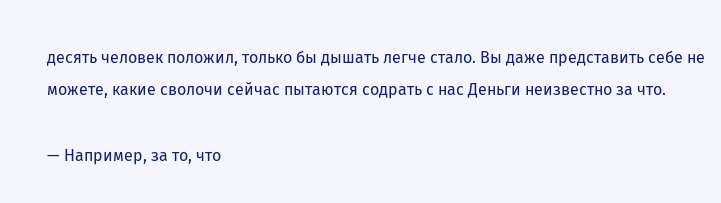десять человек положил, только бы дышать легче стало. Вы даже представить себе не можете, какие сволочи сейчас пытаются содрать с нас Деньги неизвестно за что.

— Например, за то, что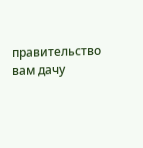правительство вам дачу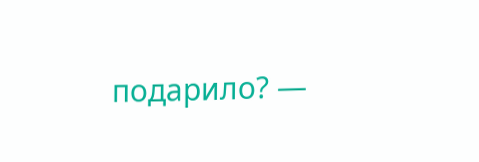подарило? —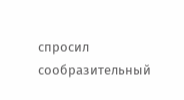спросил сообразительный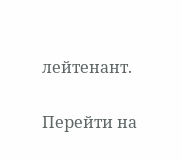лейтенант.

Перейти на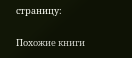страницу:

Похожие книги